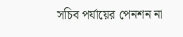সচিব পর্যায়ের পেনশন না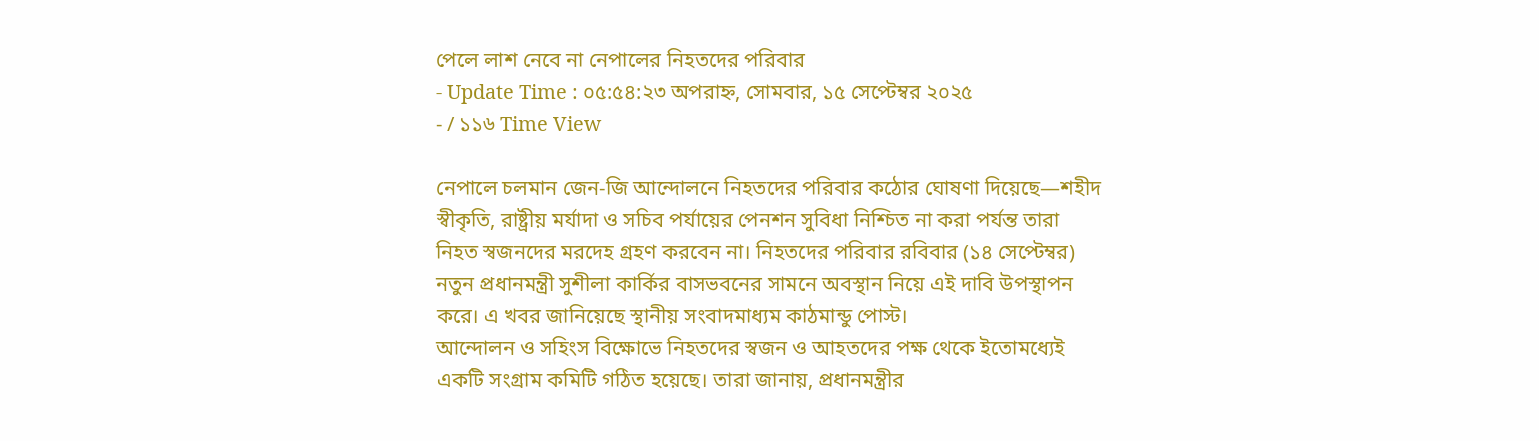পেলে লাশ নেবে না নেপালের নিহতদের পরিবার
- Update Time : ০৫:৫৪:২৩ অপরাহ্ন, সোমবার, ১৫ সেপ্টেম্বর ২০২৫
- / ১১৬ Time View

নেপালে চলমান জেন-জি আন্দোলনে নিহতদের পরিবার কঠোর ঘোষণা দিয়েছে—শহীদ স্বীকৃতি, রাষ্ট্রীয় মর্যাদা ও সচিব পর্যায়ের পেনশন সুবিধা নিশ্চিত না করা পর্যন্ত তারা নিহত স্বজনদের মরদেহ গ্রহণ করবেন না। নিহতদের পরিবার রবিবার (১৪ সেপ্টেম্বর) নতুন প্রধানমন্ত্রী সুশীলা কার্কির বাসভবনের সামনে অবস্থান নিয়ে এই দাবি উপস্থাপন করে। এ খবর জানিয়েছে স্থানীয় সংবাদমাধ্যম কাঠমান্ডু পোস্ট।
আন্দোলন ও সহিংস বিক্ষোভে নিহতদের স্বজন ও আহতদের পক্ষ থেকে ইতোমধ্যেই একটি সংগ্রাম কমিটি গঠিত হয়েছে। তারা জানায়, প্রধানমন্ত্রীর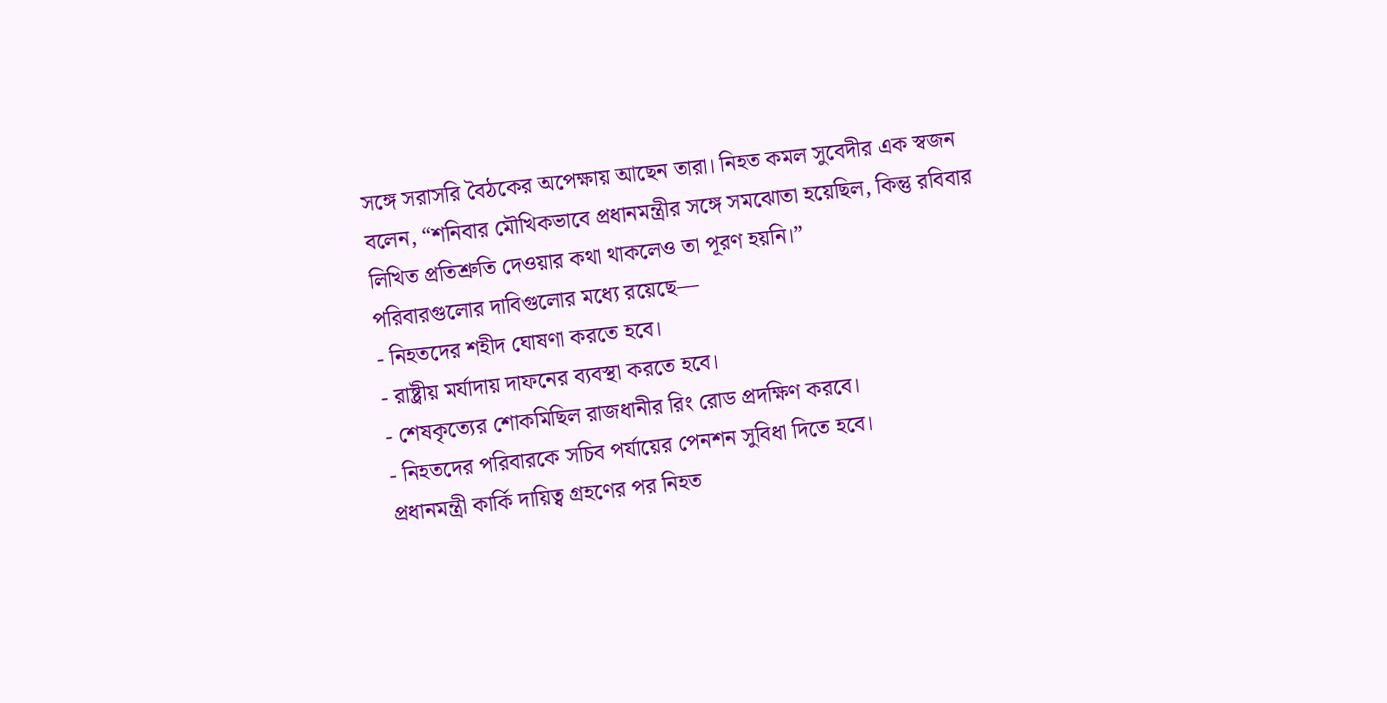সঙ্গে সরাসরি বৈঠকের অপেক্ষায় আছেন তারা। নিহত কমল সুবেদীর এক স্বজন বলেন, “শনিবার মৌখিকভাবে প্রধানমন্ত্রীর সঙ্গে সমঝোতা হয়েছিল, কিন্তু রবিবার লিখিত প্রতিশ্রুতি দেওয়ার কথা থাকলেও তা পূরণ হয়নি।”
পরিবারগুলোর দাবিগুলোর মধ্যে রয়েছে—
- নিহতদের শহীদ ঘোষণা করতে হবে।
- রাষ্ট্রীয় মর্যাদায় দাফনের ব্যবস্থা করতে হবে।
- শেষকৃত্যের শোকমিছিল রাজধানীর রিং রোড প্রদক্ষিণ করবে।
- নিহতদের পরিবারকে সচিব পর্যায়ের পেনশন সুবিধা দিতে হবে।
প্রধানমন্ত্রী কার্কি দায়িত্ব গ্রহণের পর নিহত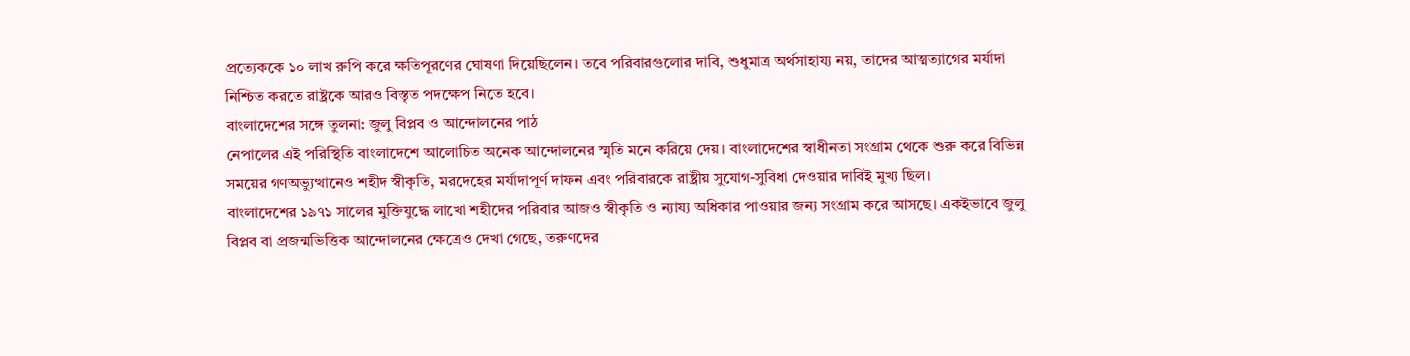প্রত্যেককে ১০ লাখ রুপি করে ক্ষতিপূরণের ঘোষণা দিয়েছিলেন। তবে পরিবারগুলোর দাবি, শুধুমাত্র অর্থসাহায্য নয়, তাদের আত্মত্যাগের মর্যাদা নিশ্চিত করতে রাষ্ট্রকে আরও বিস্তৃত পদক্ষেপ নিতে হবে।
বাংলাদেশের সঙ্গে তুলনা: জুলু বিপ্লব ও আন্দোলনের পাঠ
নেপালের এই পরিস্থিতি বাংলাদেশে আলোচিত অনেক আন্দোলনের স্মৃতি মনে করিয়ে দেয়। বাংলাদেশের স্বাধীনতা সংগ্রাম থেকে শুরু করে বিভিন্ন সময়ের গণঅভ্যুত্থানেও শহীদ স্বীকৃতি, মরদেহের মর্যাদাপূর্ণ দাফন এবং পরিবারকে রাষ্ট্রীয় সুযোগ-সুবিধা দেওয়ার দাবিই মুখ্য ছিল।
বাংলাদেশের ১৯৭১ সালের মুক্তিযুদ্ধে লাখো শহীদের পরিবার আজও স্বীকৃতি ও ন্যায্য অধিকার পাওয়ার জন্য সংগ্রাম করে আসছে। একইভাবে জুলু বিপ্লব বা প্রজন্মভিত্তিক আন্দোলনের ক্ষেত্রেও দেখা গেছে, তরুণদের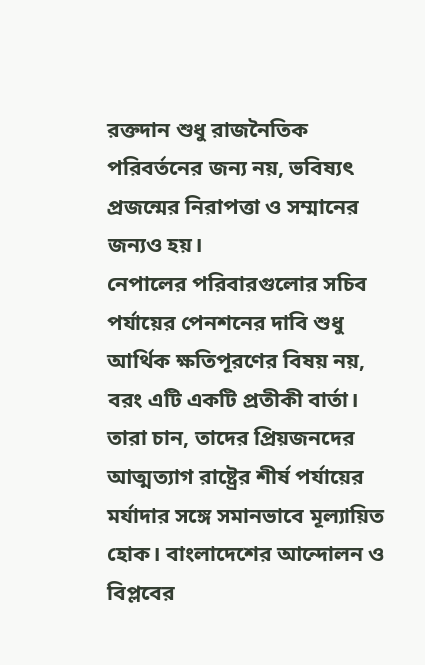রক্তদান শুধু রাজনৈতিক পরিবর্তনের জন্য নয়, ভবিষ্যৎ প্রজন্মের নিরাপত্তা ও সম্মানের জন্যও হয়।
নেপালের পরিবারগুলোর সচিব পর্যায়ের পেনশনের দাবি শুধু আর্থিক ক্ষতিপূরণের বিষয় নয়, বরং এটি একটি প্রতীকী বার্তা। তারা চান, তাদের প্রিয়জনদের আত্মত্যাগ রাষ্ট্রের শীর্ষ পর্যায়ের মর্যাদার সঙ্গে সমানভাবে মূল্যায়িত হোক। বাংলাদেশের আন্দোলন ও বিপ্লবের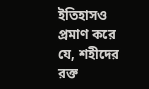ইতিহাসও প্রমাণ করে যে, শহীদের রক্ত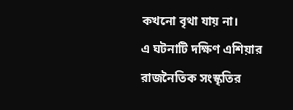কখনো বৃথা যায় না।
এ ঘটনাটি দক্ষিণ এশিয়ার রাজনৈতিক সংস্কৃতির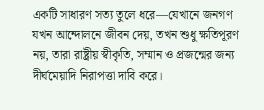একটি সাধারণ সত্য তুলে ধরে—যেখানে জনগণ যখন আন্দোলনে জীবন দেয়, তখন শুধু ক্ষতিপূরণ নয়, তারা রাষ্ট্রীয় স্বীকৃতি, সম্মান ও প্রজন্মের জন্য দীর্ঘমেয়াদি নিরাপত্তা দাবি করে।